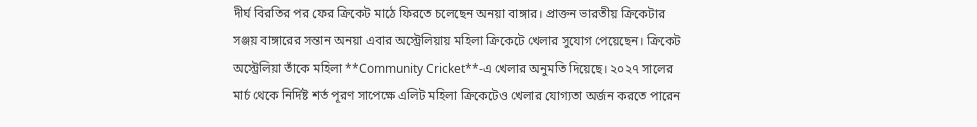দীর্ঘ বিরতির পর ফের ক্রিকেট মাঠে ফিরতে চলেছেন অনয়া বাঙ্গার। প্রাক্তন ভারতীয় ক্রিকেটার সঞ্জয় বাঙ্গারের সন্তান অনয়া এবার অস্ট্রেলিয়ায় মহিলা ক্রিকেটে খেলার সুযোগ পেয়েছেন। ক্রিকেট অস্ট্রেলিয়া তাঁকে মহিলা **Community Cricket**-এ খেলার অনুমতি দিয়েছে। ২০২৭ সালের মার্চ থেকে নির্দিষ্ট শর্ত পূরণ সাপেক্ষে এলিট মহিলা ক্রিকেটেও খেলার যোগ্যতা অর্জন করতে পারেন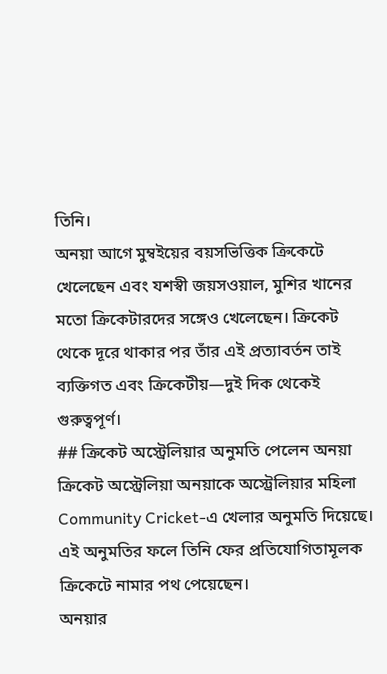তিনি।
অনয়া আগে মুম্বইয়ের বয়সভিত্তিক ক্রিকেটে খেলেছেন এবং যশস্বী জয়সওয়াল, মুশির খানের মতো ক্রিকেটারদের সঙ্গেও খেলেছেন। ক্রিকেট থেকে দূরে থাকার পর তাঁর এই প্রত্যাবর্তন তাই ব্যক্তিগত এবং ক্রিকেটীয়—দুই দিক থেকেই গুরুত্বপূর্ণ।
## ক্রিকেট অস্ট্রেলিয়ার অনুমতি পেলেন অনয়া
ক্রিকেট অস্ট্রেলিয়া অনয়াকে অস্ট্রেলিয়ার মহিলা Community Cricket-এ খেলার অনুমতি দিয়েছে। এই অনুমতির ফলে তিনি ফের প্রতিযোগিতামূলক ক্রিকেটে নামার পথ পেয়েছেন।
অনয়ার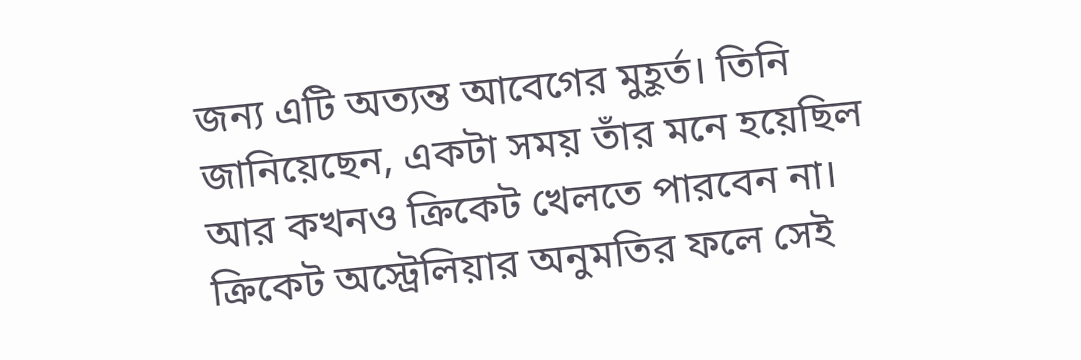জন্য এটি অত্যন্ত আবেগের মুহূর্ত। তিনি জানিয়েছেন, একটা সময় তাঁর মনে হয়েছিল আর কখনও ক্রিকেট খেলতে পারবেন না। ক্রিকেট অস্ট্রেলিয়ার অনুমতির ফলে সেই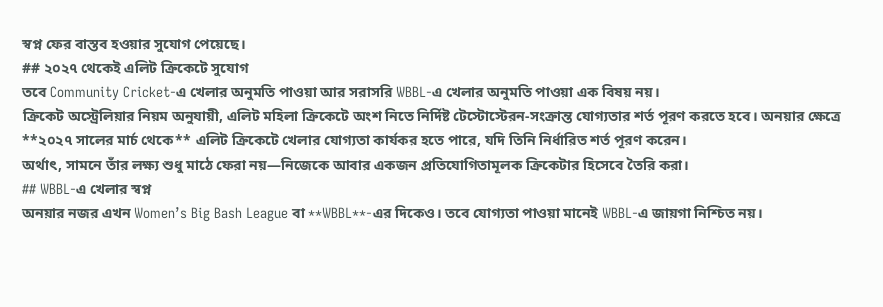স্বপ্ন ফের বাস্তব হওয়ার সুযোগ পেয়েছে।
## ২০২৭ থেকেই এলিট ক্রিকেটে সুযোগ
তবে Community Cricket-এ খেলার অনুমতি পাওয়া আর সরাসরি WBBL-এ খেলার অনুমতি পাওয়া এক বিষয় নয়।
ক্রিকেট অস্ট্রেলিয়ার নিয়ম অনুযায়ী, এলিট মহিলা ক্রিকেটে অংশ নিতে নির্দিষ্ট টেস্টোস্টেরন-সংক্রান্ত যোগ্যতার শর্ত পূরণ করতে হবে। অনয়ার ক্ষেত্রে **২০২৭ সালের মার্চ থেকে** এলিট ক্রিকেটে খেলার যোগ্যতা কার্যকর হতে পারে, যদি তিনি নির্ধারিত শর্ত পূরণ করেন।
অর্থাৎ, সামনে তাঁর লক্ষ্য শুধু মাঠে ফেরা নয়—নিজেকে আবার একজন প্রতিযোগিতামূলক ক্রিকেটার হিসেবে তৈরি করা।
## WBBL-এ খেলার স্বপ্ন
অনয়ার নজর এখন Women’s Big Bash League বা **WBBL**-এর দিকেও। তবে যোগ্যতা পাওয়া মানেই WBBL-এ জায়গা নিশ্চিত নয়।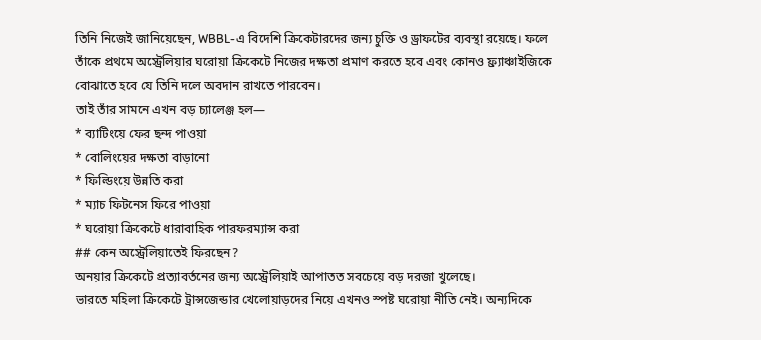তিনি নিজেই জানিয়েছেন, WBBL-এ বিদেশি ক্রিকেটারদের জন্য চুক্তি ও ড্রাফটের ব্যবস্থা রয়েছে। ফলে তাঁকে প্রথমে অস্ট্রেলিয়ার ঘরোয়া ক্রিকেটে নিজের দক্ষতা প্রমাণ করতে হবে এবং কোনও ফ্র্যাঞ্চাইজিকে বোঝাতে হবে যে তিনি দলে অবদান রাখতে পারবেন।
তাই তাঁর সামনে এখন বড় চ্যালেঞ্জ হল—
* ব্যাটিংয়ে ফের ছন্দ পাওয়া
* বোলিংয়ের দক্ষতা বাড়ানো
* ফিল্ডিংয়ে উন্নতি করা
* ম্যাচ ফিটনেস ফিরে পাওয়া
* ঘরোয়া ক্রিকেটে ধারাবাহিক পারফরম্যান্স করা
## কেন অস্ট্রেলিয়াতেই ফিরছেন?
অনয়ার ক্রিকেটে প্রত্যাবর্তনের জন্য অস্ট্রেলিয়াই আপাতত সবচেয়ে বড় দরজা খুলেছে।
ভারতে মহিলা ক্রিকেটে ট্রান্সজেন্ডার খেলোয়াড়দের নিয়ে এখনও স্পষ্ট ঘরোয়া নীতি নেই। অন্যদিকে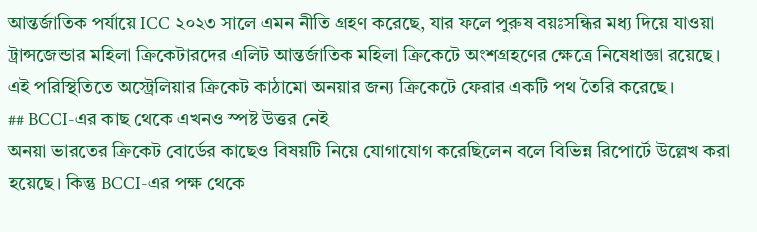আন্তর্জাতিক পর্যায়ে ICC ২০২৩ সালে এমন নীতি গ্রহণ করেছে, যার ফলে পুরুষ বয়ঃসন্ধির মধ্য দিয়ে যাওয়া ট্রান্সজেন্ডার মহিলা ক্রিকেটারদের এলিট আন্তর্জাতিক মহিলা ক্রিকেটে অংশগ্রহণের ক্ষেত্রে নিষেধাজ্ঞা রয়েছে।
এই পরিস্থিতিতে অস্ট্রেলিয়ার ক্রিকেট কাঠামো অনয়ার জন্য ক্রিকেটে ফেরার একটি পথ তৈরি করেছে।
## BCCI-এর কাছ থেকে এখনও স্পষ্ট উত্তর নেই
অনয়া ভারতের ক্রিকেট বোর্ডের কাছেও বিষয়টি নিয়ে যোগাযোগ করেছিলেন বলে বিভিন্ন রিপোর্টে উল্লেখ করা হয়েছে। কিন্তু BCCI-এর পক্ষ থেকে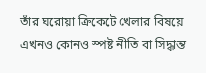তাঁর ঘরোয়া ক্রিকেটে খেলার বিষয়ে এখনও কোনও স্পষ্ট নীতি বা সিদ্ধান্ত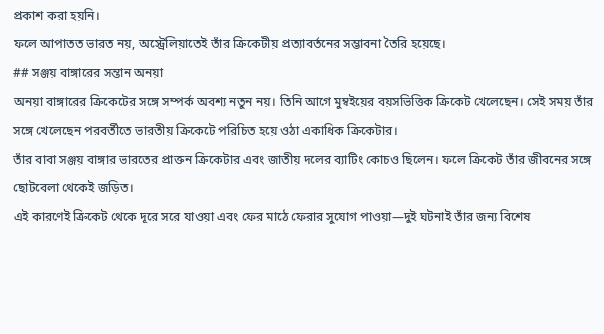প্রকাশ করা হয়নি।
ফলে আপাতত ভারত নয়, অস্ট্রেলিয়াতেই তাঁর ক্রিকেটীয় প্রত্যাবর্তনের সম্ভাবনা তৈরি হয়েছে।
## সঞ্জয় বাঙ্গারের সন্তান অনয়া
অনয়া বাঙ্গারের ক্রিকেটের সঙ্গে সম্পর্ক অবশ্য নতুন নয়। তিনি আগে মুম্বইয়ের বয়সভিত্তিক ক্রিকেট খেলেছেন। সেই সময় তাঁর সঙ্গে খেলেছেন পরবর্তীতে ভারতীয় ক্রিকেটে পরিচিত হয়ে ওঠা একাধিক ক্রিকেটার।
তাঁর বাবা সঞ্জয় বাঙ্গার ভারতের প্রাক্তন ক্রিকেটার এবং জাতীয় দলের ব্যাটিং কোচও ছিলেন। ফলে ক্রিকেট তাঁর জীবনের সঙ্গে ছোটবেলা থেকেই জড়িত।
এই কারণেই ক্রিকেট থেকে দূরে সরে যাওয়া এবং ফের মাঠে ফেরার সুযোগ পাওয়া—দুই ঘটনাই তাঁর জন্য বিশেষ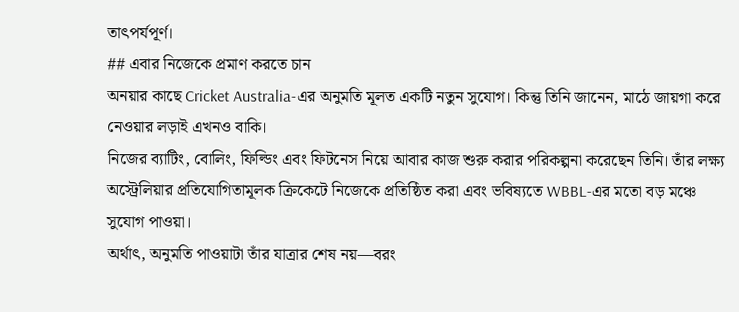তাৎপর্যপূর্ণ।
## এবার নিজেকে প্রমাণ করতে চান
অনয়ার কাছে Cricket Australia-এর অনুমতি মূলত একটি নতুন সুযোগ। কিন্তু তিনি জানেন, মাঠে জায়গা করে নেওয়ার লড়াই এখনও বাকি।
নিজের ব্যাটিং, বোলিং, ফিল্ডিং এবং ফিটনেস নিয়ে আবার কাজ শুরু করার পরিকল্পনা করেছেন তিনি। তাঁর লক্ষ্য অস্ট্রেলিয়ার প্রতিযোগিতামূলক ক্রিকেটে নিজেকে প্রতিষ্ঠিত করা এবং ভবিষ্যতে WBBL-এর মতো বড় মঞ্চে সুযোগ পাওয়া।
অর্থাৎ, অনুমতি পাওয়াটা তাঁর যাত্রার শেষ নয়—বরং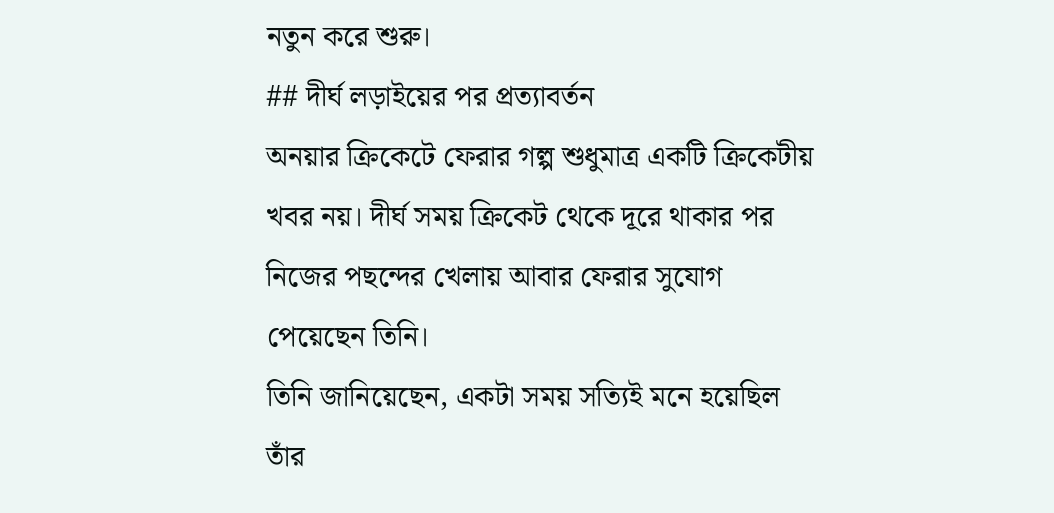নতুন করে শুরু।
## দীর্ঘ লড়াইয়ের পর প্রত্যাবর্তন
অনয়ার ক্রিকেটে ফেরার গল্প শুধুমাত্র একটি ক্রিকেটীয় খবর নয়। দীর্ঘ সময় ক্রিকেট থেকে দূরে থাকার পর নিজের পছন্দের খেলায় আবার ফেরার সুযোগ পেয়েছেন তিনি।
তিনি জানিয়েছেন, একটা সময় সত্যিই মনে হয়েছিল তাঁর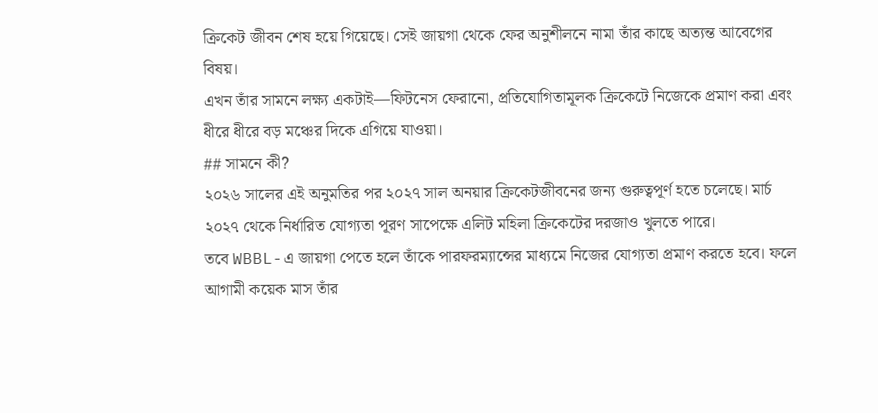ক্রিকেট জীবন শেষ হয়ে গিয়েছে। সেই জায়গা থেকে ফের অনুশীলনে নামা তাঁর কাছে অত্যন্ত আবেগের বিষয়।
এখন তাঁর সামনে লক্ষ্য একটাই—ফিটনেস ফেরানো, প্রতিযোগিতামূলক ক্রিকেটে নিজেকে প্রমাণ করা এবং ধীরে ধীরে বড় মঞ্চের দিকে এগিয়ে যাওয়া।
## সামনে কী?
২০২৬ সালের এই অনুমতির পর ২০২৭ সাল অনয়ার ক্রিকেটজীবনের জন্য গুরুত্বপূর্ণ হতে চলেছে। মার্চ ২০২৭ থেকে নির্ধারিত যোগ্যতা পূরণ সাপেক্ষে এলিট মহিলা ক্রিকেটের দরজাও খুলতে পারে।
তবে WBBL-এ জায়গা পেতে হলে তাঁকে পারফরম্যান্সের মাধ্যমে নিজের যোগ্যতা প্রমাণ করতে হবে। ফলে আগামী কয়েক মাস তাঁর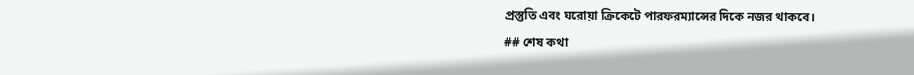প্রস্তুতি এবং ঘরোয়া ক্রিকেটে পারফরম্যান্সের দিকে নজর থাকবে।
## শেষ কথা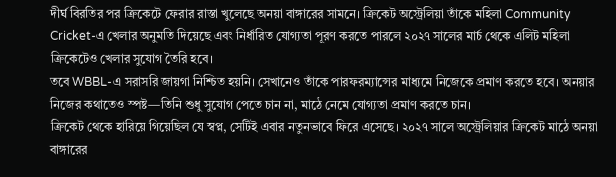দীর্ঘ বিরতির পর ক্রিকেটে ফেরার রাস্তা খুলেছে অনয়া বাঙ্গারের সামনে। ক্রিকেট অস্ট্রেলিয়া তাঁকে মহিলা Community Cricket-এ খেলার অনুমতি দিয়েছে এবং নির্ধারিত যোগ্যতা পূরণ করতে পারলে ২০২৭ সালের মার্চ থেকে এলিট মহিলা ক্রিকেটেও খেলার সুযোগ তৈরি হবে।
তবে WBBL-এ সরাসরি জায়গা নিশ্চিত হয়নি। সেখানেও তাঁকে পারফরম্যান্সের মাধ্যমে নিজেকে প্রমাণ করতে হবে। অনয়ার নিজের কথাতেও স্পষ্ট—তিনি শুধু সুযোগ পেতে চান না, মাঠে নেমে যোগ্যতা প্রমাণ করতে চান।
ক্রিকেট থেকে হারিয়ে গিয়েছিল যে স্বপ্ন, সেটিই এবার নতুনভাবে ফিরে এসেছে। ২০২৭ সালে অস্ট্রেলিয়ার ক্রিকেট মাঠে অনয়া বাঙ্গারের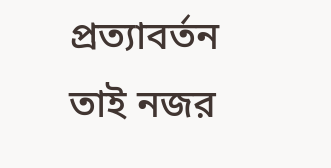প্রত্যাবর্তন তাই নজর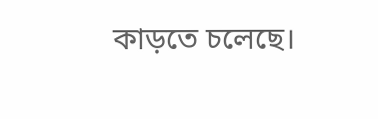কাড়তে চলেছে।